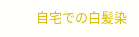自宅での白髪染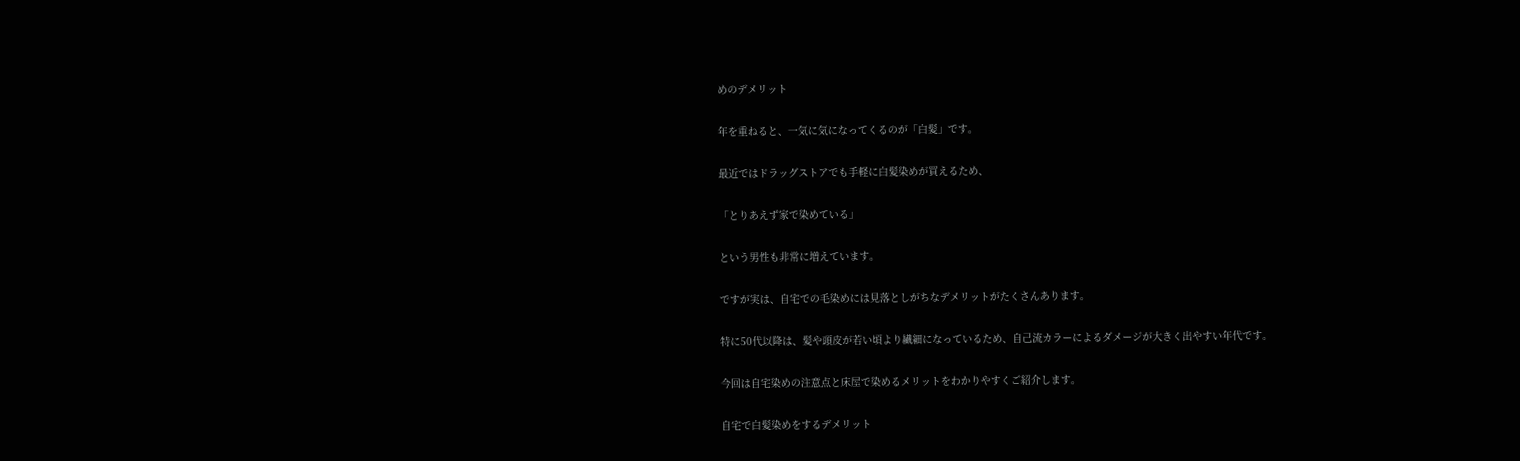めのデメリット

年を重ねると、一気に気になってくるのが「白髪」です。

最近ではドラッグストアでも手軽に白髪染めが買えるため、

「とりあえず家で染めている」

という男性も非常に増えています。

ですが実は、自宅での毛染めには見落としがちなデメリットがたくさんあります。

特に50代以降は、髪や頭皮が若い頃より繊細になっているため、自己流カラーによるダメージが大きく出やすい年代です。

今回は自宅染めの注意点と床屋で染めるメリットをわかりやすくご紹介します。

自宅で白髪染めをするデメリット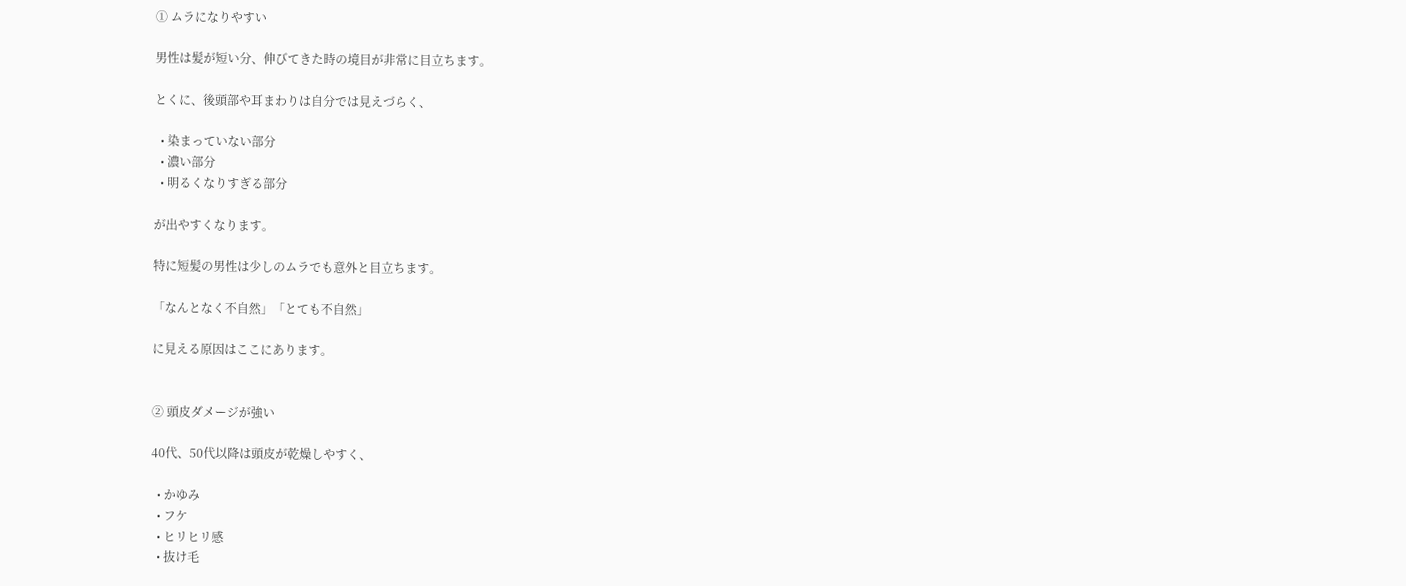① ムラになりやすい

男性は髪が短い分、伸びてきた時の境目が非常に目立ちます。

とくに、後頭部や耳まわりは自分では見えづらく、

  • 染まっていない部分
  • 濃い部分
  • 明るくなりすぎる部分

が出やすくなります。

特に短髪の男性は少しのムラでも意外と目立ちます。

「なんとなく不自然」「とても不自然」

に見える原因はここにあります。


② 頭皮ダメージが強い

40代、50代以降は頭皮が乾燥しやすく、

  • かゆみ
  • フケ
  • ヒリヒリ感
  • 抜け毛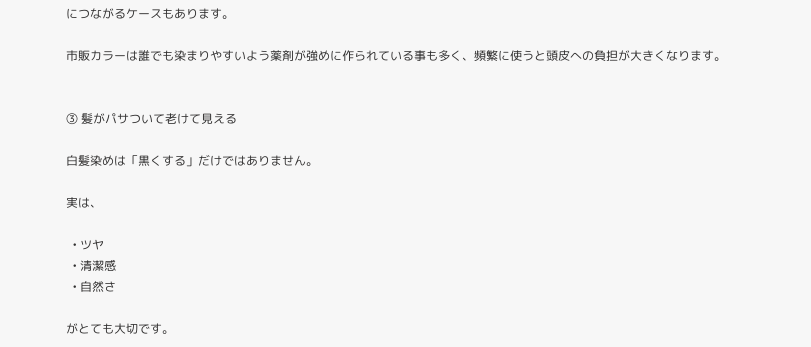につながるケースもあります。

市販カラーは誰でも染まりやすいよう薬剤が強めに作られている事も多く、頻繁に使うと頭皮への負担が大きくなります。


③ 髪がパサついて老けて見える

白髪染めは「黒くする」だけではありません。

実は、

  • ツヤ
  • 清潔感
  • 自然さ

がとても大切です。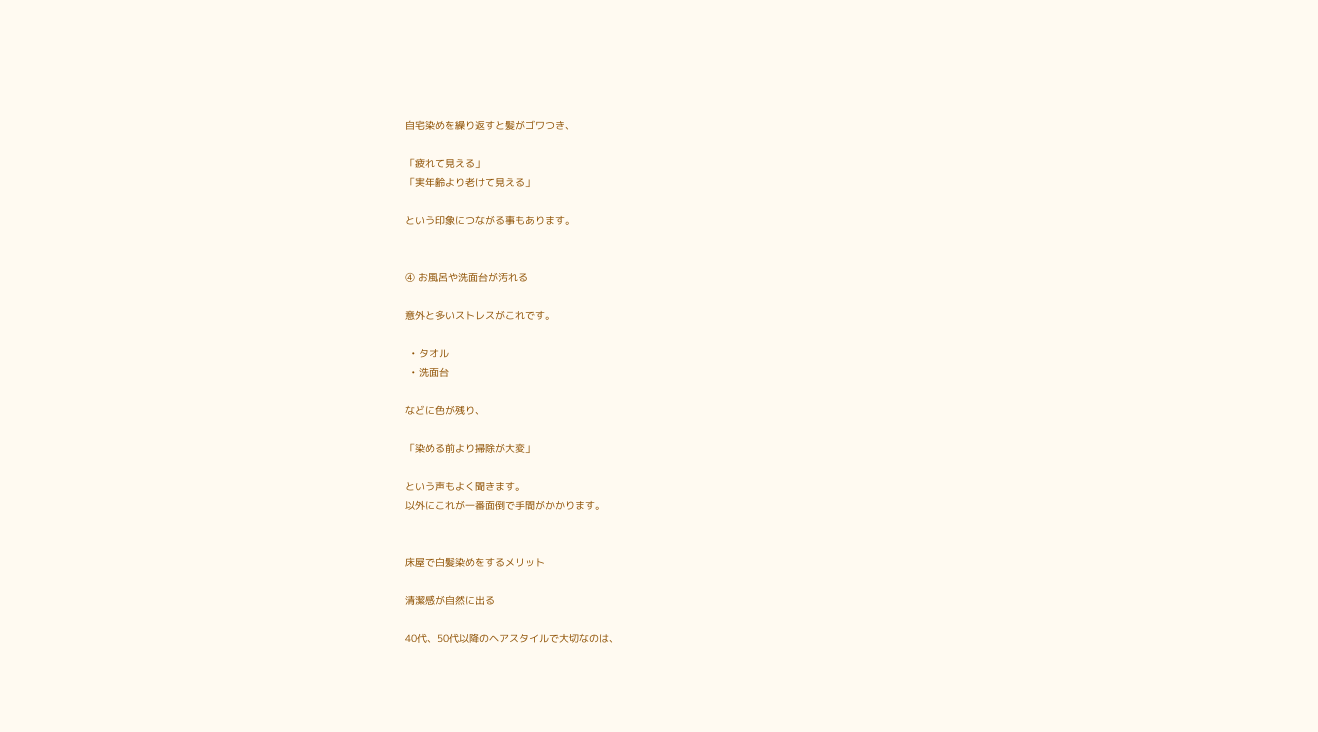自宅染めを繰り返すと髪がゴワつき、

「疲れて見える」
「実年齢より老けて見える」

という印象につながる事もあります。


④ お風呂や洗面台が汚れる

意外と多いストレスがこれです。

  • タオル
  • 洗面台

などに色が残り、

「染める前より掃除が大変」

という声もよく聞きます。
以外にこれが一番面倒で手間がかかります。


床屋で白髪染めをするメリット

清潔感が自然に出る

40代、50代以降のヘアスタイルで大切なのは、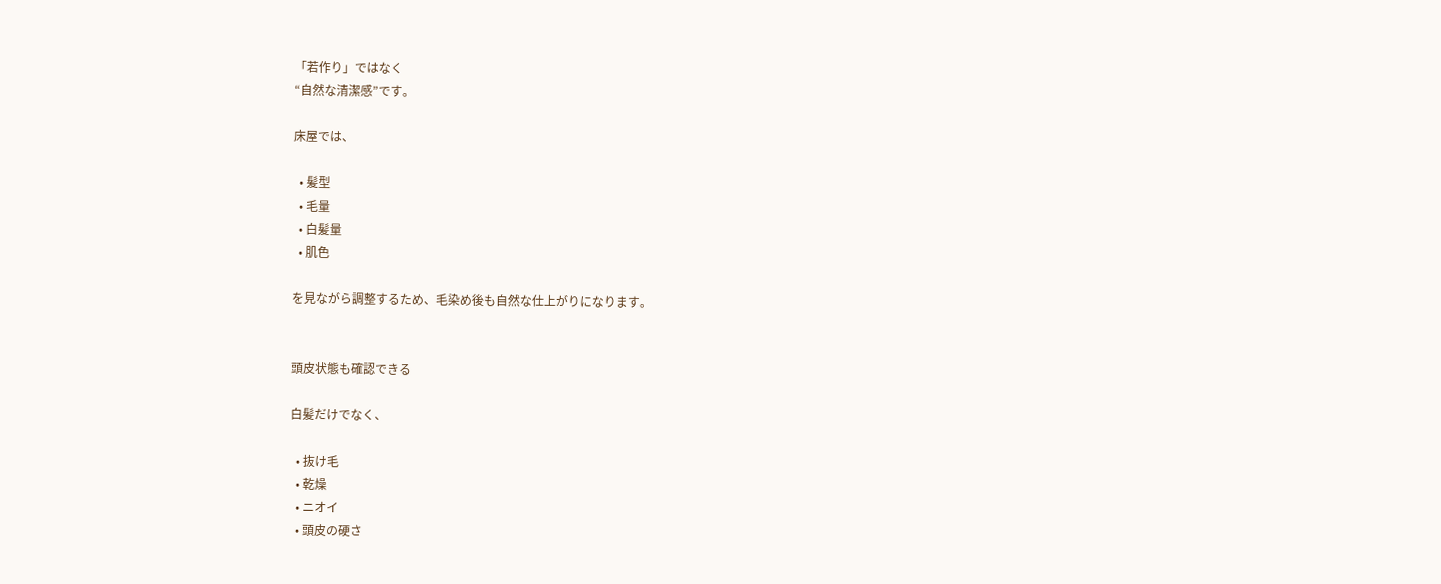「若作り」ではなく
“自然な清潔感”です。

床屋では、

  • 髪型
  • 毛量
  • 白髪量
  • 肌色

を見ながら調整するため、毛染め後も自然な仕上がりになります。


頭皮状態も確認できる

白髪だけでなく、

  • 抜け毛
  • 乾燥
  • ニオイ
  • 頭皮の硬さ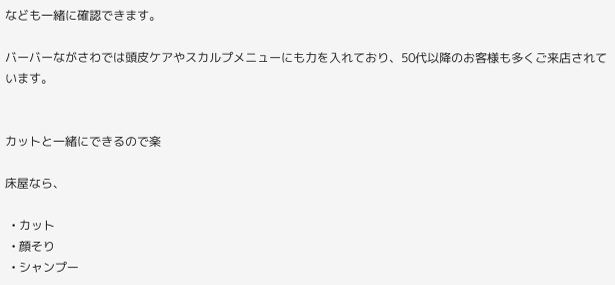なども一緒に確認できます。

バーバーながさわでは頭皮ケアやスカルプメニューにも力を入れており、50代以降のお客様も多くご来店されています。


カットと一緒にできるので楽

床屋なら、

  • カット
  • 顔そり
  • シャンプー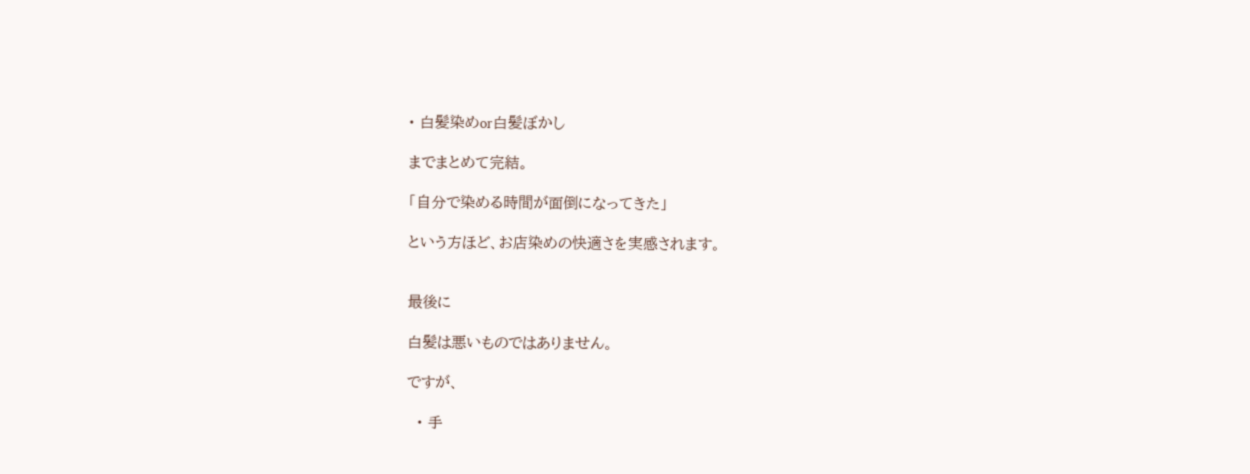• 白髪染めor白髪ぼかし

までまとめて完結。

「自分で染める時間が面倒になってきた」

という方ほど、お店染めの快適さを実感されます。


最後に

白髪は悪いものではありません。

ですが、

  • 手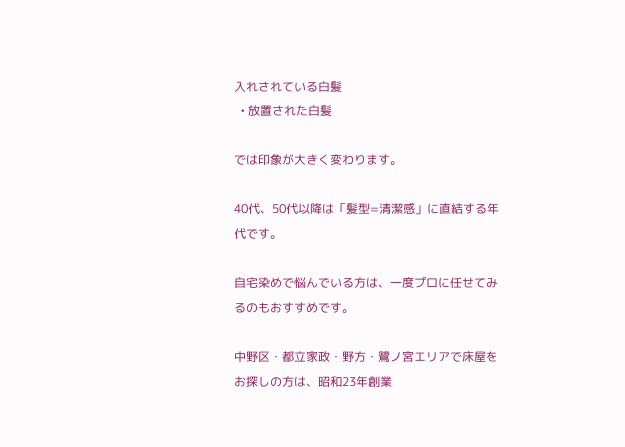入れされている白髪
  • 放置された白髪

では印象が大きく変わります。

40代、50代以降は「髪型=清潔感」に直結する年代です。

自宅染めで悩んでいる方は、一度プロに任せてみるのもおすすめです。

中野区・都立家政・野方・鷺ノ宮エリアで床屋をお探しの方は、昭和23年創業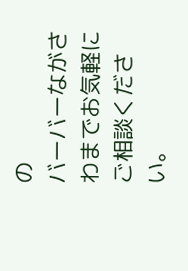の
バーバーながさわまでお気軽にご相談ください。